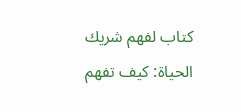كتاب لفهم شريك الحياة: كيف تفهم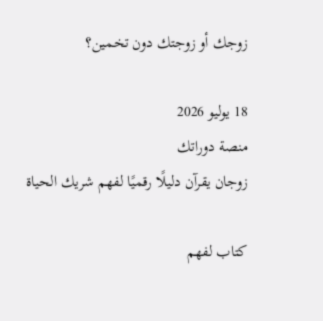زوجك أو زوجتك دون تخمين؟

18 يوليو 2026
منصة دوراتك
زوجان يقرآن دليلًا رقميًا لفهم شريك الحياة

كتاب لفهم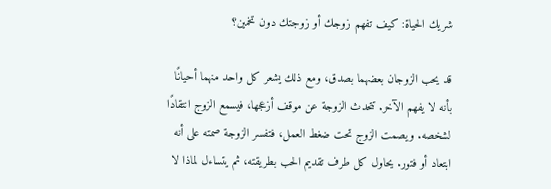شريك الحياة: كيف تفهم زوجك أو زوجتك دون تخمين؟

قد يحب الزوجان بعضهما بصدق، ومع ذلك يشعر كل واحد منهما أحيانًا بأنه لا يفهم الآخر. تتحدث الزوجة عن موقف أزعجها، فيسمع الزوج انتقادًا لشخصه. ويصمت الزوج تحت ضغط العمل، فتفسر الزوجة صمته على أنه ابتعاد أو فتور. يحاول كل طرف تقديم الحب بطريقته، ثم يتساءل لماذا لا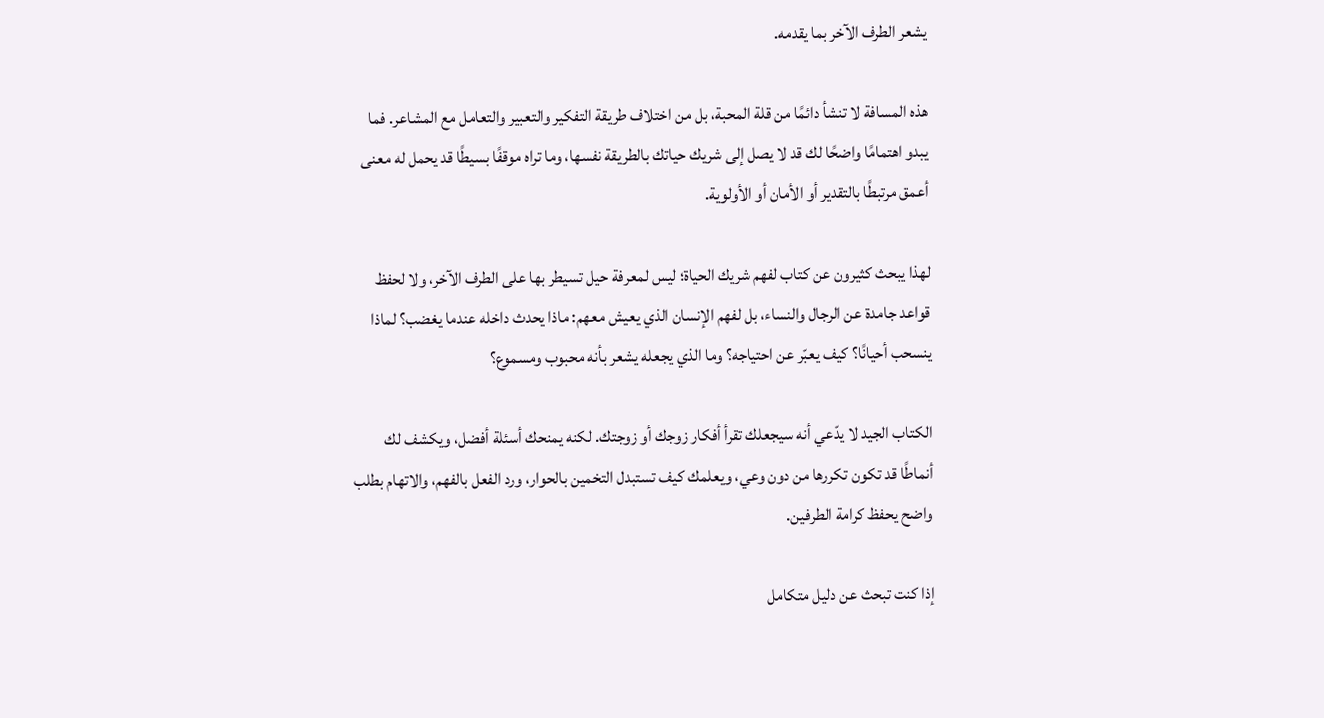يشعر الطرف الآخر بما يقدمه.

هذه المسافة لا تنشأ دائمًا من قلة المحبة، بل من اختلاف طريقة التفكير والتعبير والتعامل مع المشاعر. فما يبدو اهتمامًا واضحًا لك قد لا يصل إلى شريك حياتك بالطريقة نفسها، وما تراه موقفًا بسيطًا قد يحمل له معنى أعمق مرتبطًا بالتقدير أو الأمان أو الأولوية.

لهذا يبحث كثيرون عن كتاب لفهم شريك الحياة؛ ليس لمعرفة حيل تسيطر بها على الطرف الآخر، ولا لحفظ قواعد جامدة عن الرجال والنساء، بل لفهم الإنسان الذي يعيش معهم: ماذا يحدث داخله عندما يغضب؟ لماذا ينسحب أحيانًا؟ كيف يعبّر عن احتياجه؟ وما الذي يجعله يشعر بأنه محبوب ومسموع؟

الكتاب الجيد لا يدّعي أنه سيجعلك تقرأ أفكار زوجك أو زوجتك. لكنه يمنحك أسئلة أفضل، ويكشف لك أنماطًا قد تكون تكررها من دون وعي، ويعلمك كيف تستبدل التخمين بالحوار، ورد الفعل بالفهم، والاتهام بطلب واضح يحفظ كرامة الطرفين.

إذا كنت تبحث عن دليل متكامل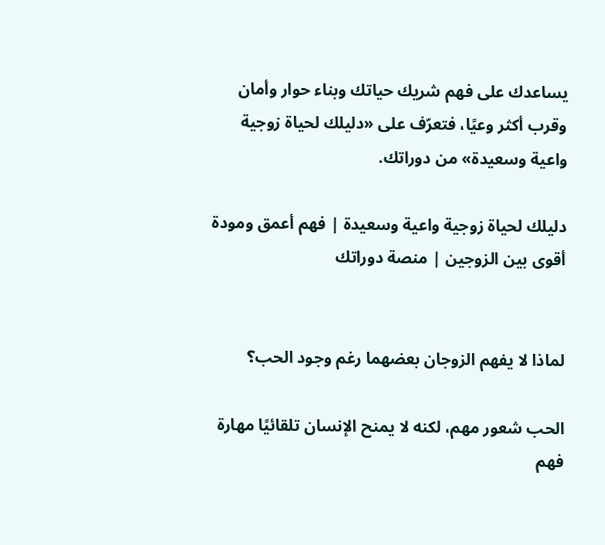يساعدك على فهم شريك حياتك وبناء حوار وأمان وقرب أكثر وعيًا، فتعرّف على «دليلك لحياة زوجية واعية وسعيدة» من دوراتك.

دليلك لحياة زوجية واعية وسعيدة | فهم أعمق ومودة أقوى بين الزوجين | منصة دوراتك


لماذا لا يفهم الزوجان بعضهما رغم وجود الحب؟

الحب شعور مهم، لكنه لا يمنح الإنسان تلقائيًا مهارة فهم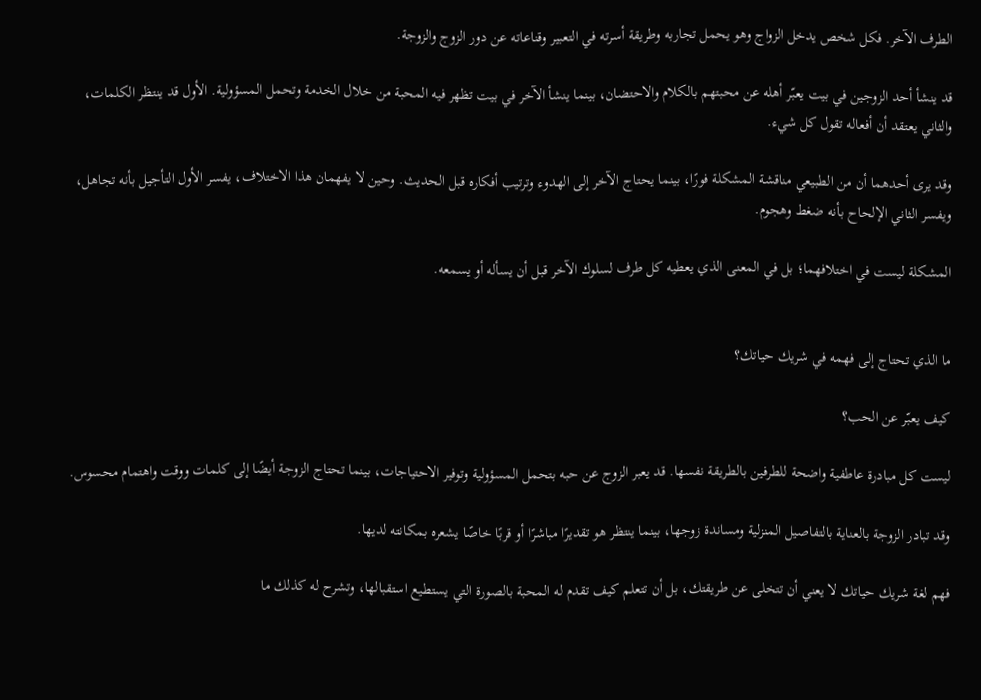الطرف الآخر. فكل شخص يدخل الزواج وهو يحمل تجاربه وطريقة أسرته في التعبير وقناعاته عن دور الزوج والزوجة.

قد ينشأ أحد الزوجين في بيت يعبّر أهله عن محبتهم بالكلام والاحتضان، بينما ينشأ الآخر في بيت تظهر فيه المحبة من خلال الخدمة وتحمل المسؤولية. الأول قد ينتظر الكلمات، والثاني يعتقد أن أفعاله تقول كل شيء.

وقد يرى أحدهما أن من الطبيعي مناقشة المشكلة فورًا، بينما يحتاج الآخر إلى الهدوء وترتيب أفكاره قبل الحديث. وحين لا يفهمان هذا الاختلاف، يفسر الأول التأجيل بأنه تجاهل، ويفسر الثاني الإلحاح بأنه ضغط وهجوم.

المشكلة ليست في اختلافهما؛ بل في المعنى الذي يعطيه كل طرف لسلوك الآخر قبل أن يسأله أو يسمعه.


ما الذي تحتاج إلى فهمه في شريك حياتك؟

كيف يعبّر عن الحب؟

ليست كل مبادرة عاطفية واضحة للطرفين بالطريقة نفسها. قد يعبر الزوج عن حبه بتحمل المسؤولية وتوفير الاحتياجات، بينما تحتاج الزوجة أيضًا إلى كلمات ووقت واهتمام محسوس.

وقد تبادر الزوجة بالعناية بالتفاصيل المنزلية ومساندة زوجها، بينما ينتظر هو تقديرًا مباشرًا أو قربًا خاصًا يشعره بمكانته لديها.

فهم لغة شريك حياتك لا يعني أن تتخلى عن طريقتك، بل أن تتعلم كيف تقدم له المحبة بالصورة التي يستطيع استقبالها، وتشرح له كذلك ما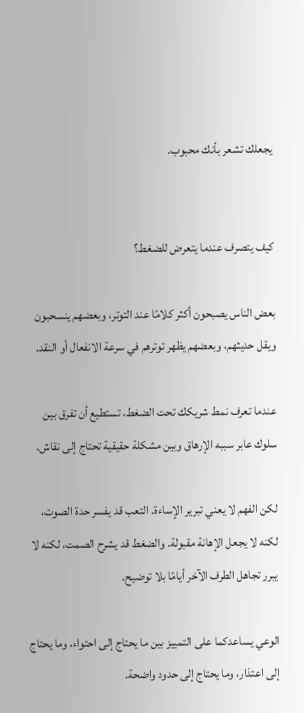يجعلك تشعر بأنك محبوب.


كيف يتصرف عندما يتعرض للضغط؟

بعض الناس يصبحون أكثر كلامًا عند التوتر، وبعضهم ينسحبون ويقل حديثهم، وبعضهم يظهر توترهم في سرعة الانفعال أو النقد.

عندما تعرف نمط شريكك تحت الضغط، تستطيع أن تفرق بين سلوك عابر سببه الإرهاق وبين مشكلة حقيقية تحتاج إلى نقاش.

لكن الفهم لا يعني تبرير الإساءة. التعب قد يفسر حدة الصوت، لكنه لا يجعل الإهانة مقبولة. والضغط قد يشرح الصمت، لكنه لا يبرر تجاهل الطرف الآخر أيامًا بلا توضيح.

الوعي يساعدكما على التمييز بين ما يحتاج إلى احتواء، وما يحتاج إلى اعتذار، وما يحتاج إلى حدود واضحة.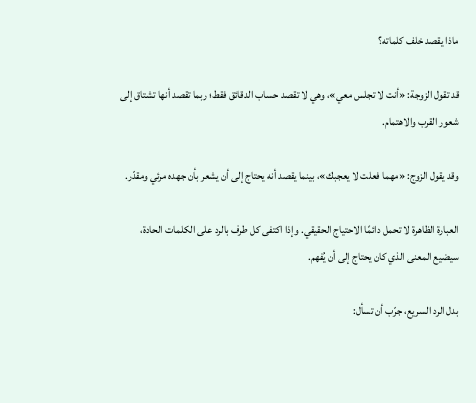ماذا يقصد خلف كلماته؟

قد تقول الزوجة: «أنت لا تجلس معي»، وهي لا تقصد حساب الدقائق فقط؛ ربما تقصد أنها تشتاق إلى شعور القرب والاهتمام.

وقد يقول الزوج: «مهما فعلت لا يعجبك»، بينما يقصد أنه يحتاج إلى أن يشعر بأن جهده مرئي ومقدّر.

العبارة الظاهرة لا تحمل دائمًا الاحتياج الحقيقي. وإذا اكتفى كل طرف بالرد على الكلمات الحادة، سيضيع المعنى الذي كان يحتاج إلى أن يُفهم.

بدل الرد السريع، جرّب أن تسأل: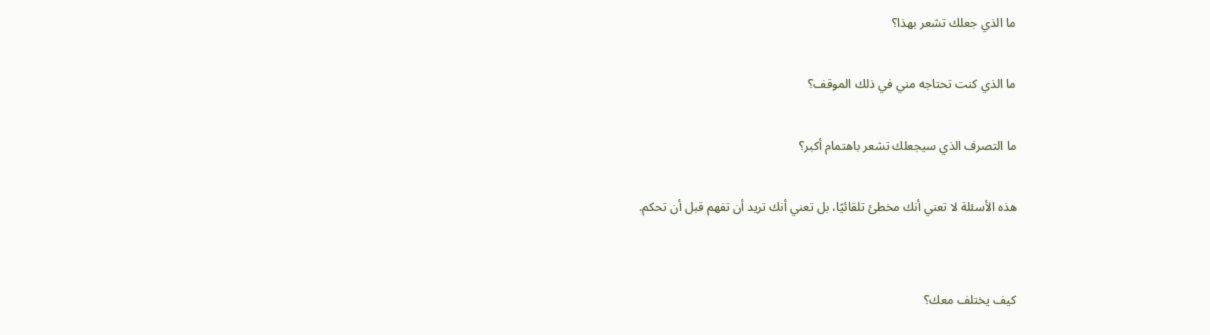ما الذي جعلك تشعر بهذا؟

ما الذي كنت تحتاجه مني في ذلك الموقف؟

ما التصرف الذي سيجعلك تشعر باهتمام أكبر؟

هذه الأسئلة لا تعني أنك مخطئ تلقائيًا، بل تعني أنك تريد أن تفهم قبل أن تحكم.


كيف يختلف معك؟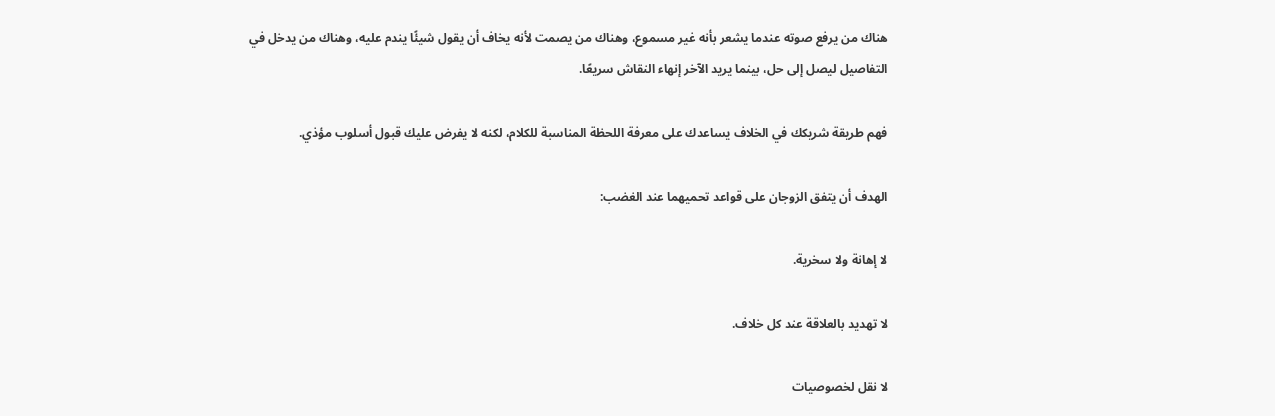هناك من يرفع صوته عندما يشعر بأنه غير مسموع، وهناك من يصمت لأنه يخاف أن يقول شيئًا يندم عليه، وهناك من يدخل في التفاصيل ليصل إلى حل، بينما يريد الآخر إنهاء النقاش سريعًا.

فهم طريقة شريكك في الخلاف يساعدك على معرفة اللحظة المناسبة للكلام، لكنه لا يفرض عليك قبول أسلوب مؤذي.

الهدف أن يتفق الزوجان على قواعد تحميهما عند الغضب:

لا إهانة ولا سخرية.

لا تهديد بالعلاقة عند كل خلاف.

لا نقل لخصوصيات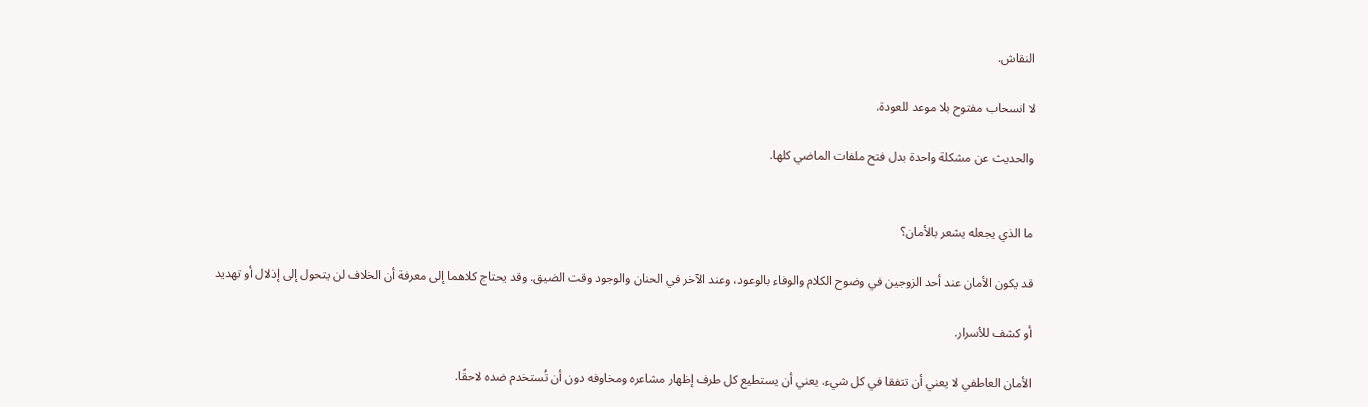النقاش.

لا انسحاب مفتوح بلا موعد للعودة.

والحديث عن مشكلة واحدة بدل فتح ملفات الماضي كلها.


ما الذي يجعله يشعر بالأمان؟

قد يكون الأمان عند أحد الزوجين في وضوح الكلام والوفاء بالوعود، وعند الآخر في الحنان والوجود وقت الضيق. وقد يحتاج كلاهما إلى معرفة أن الخلاف لن يتحول إلى إذلال أو تهديد

أو كشف للأسرار.

الأمان العاطفي لا يعني أن تتفقا في كل شيء. يعني أن يستطيع كل طرف إظهار مشاعره ومخاوفه دون أن تُستخدم ضده لاحقًا.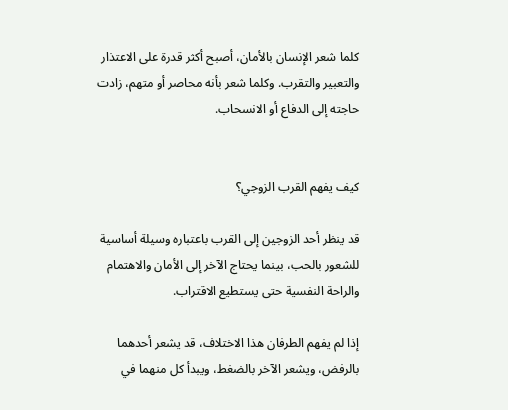كلما شعر الإنسان بالأمان، أصبح أكثر قدرة على الاعتذار والتعبير والتقرب. وكلما شعر بأنه محاصر أو متهم، زادت حاجته إلى الدفاع أو الانسحاب.


كيف يفهم القرب الزوجي؟

قد ينظر أحد الزوجين إلى القرب باعتباره وسيلة أساسية للشعور بالحب، بينما يحتاج الآخر إلى الأمان والاهتمام والراحة النفسية حتى يستطيع الاقتراب.

إذا لم يفهم الطرفان هذا الاختلاف، قد يشعر أحدهما بالرفض، ويشعر الآخر بالضغط، ويبدأ كل منهما في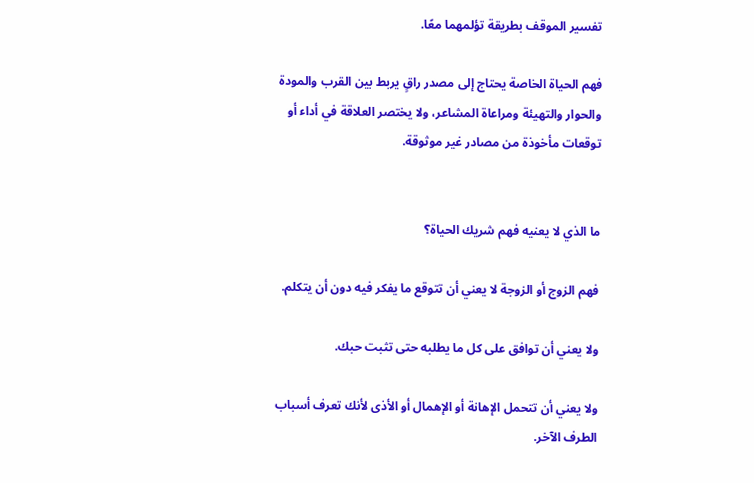تفسير الموقف بطريقة تؤلمهما معًا.

فهم الحياة الخاصة يحتاج إلى مصدر راقٍ يربط بين القرب والمودة والحوار والتهيئة ومراعاة المشاعر، ولا يختصر العلاقة في أداء أو توقعات مأخوذة من مصادر غير موثوقة.


ما الذي لا يعنيه فهم شريك الحياة؟

فهم الزوج أو الزوجة لا يعني أن تتوقع ما يفكر فيه دون أن يتكلم.

ولا يعني أن توافق على كل ما يطلبه حتى تثبت حبك.

ولا يعني أن تتحمل الإهانة أو الإهمال أو الأذى لأنك تعرف أسباب الطرف الآخر.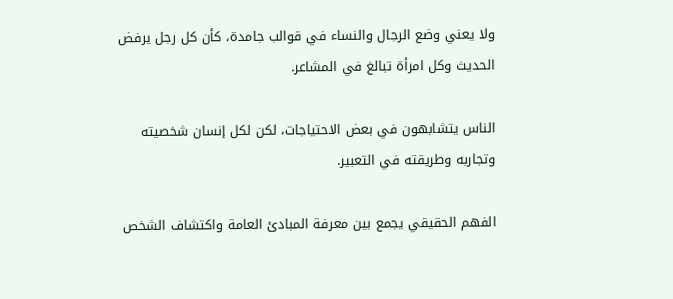ولا يعني وضع الرجال والنساء في قوالب جامدة، كأن كل رجل يرفض الحديث وكل امرأة تبالغ في المشاعر.

الناس يتشابهون في بعض الاحتياجات، لكن لكل إنسان شخصيته وتجاربه وطريقته في التعبير.

الفهم الحقيقي يجمع بين معرفة المبادئ العامة واكتشاف الشخص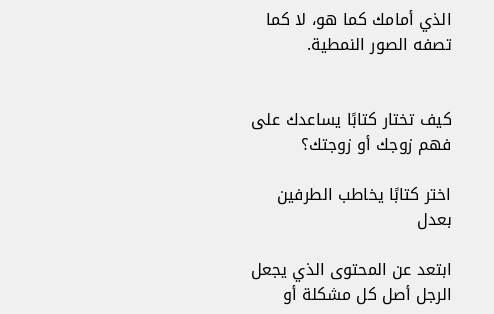الذي أمامك كما هو، لا كما تصفه الصور النمطية.


كيف تختار كتابًا يساعدك على فهم زوجك أو زوجتك؟

اختر كتابًا يخاطب الطرفين بعدل

ابتعد عن المحتوى الذي يجعل الرجل أصل كل مشكلة أو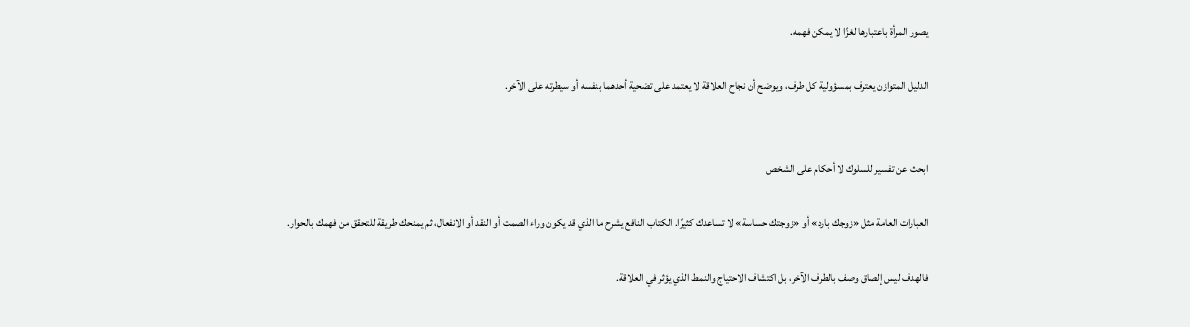يصور المرأة باعتبارها لغزًا لا يمكن فهمه.

الدليل المتوازن يعترف بمسؤولية كل طرف، ويوضح أن نجاح العلاقة لا يعتمد على تضحية أحدهما بنفسه أو سيطرته على الآخر.


ابحث عن تفسير للسلوك لا أحكام على الشخص

العبارات العامة مثل «زوجك بارد» أو «زوجتك حساسة» لا تساعدك كثيرًا. الكتاب النافع يشرح ما الذي قد يكون وراء الصمت أو النقد أو الانفعال، ثم يمنحك طريقة للتحقق من فهمك بالحوار.

فالهدف ليس إلصاق وصف بالطرف الآخر، بل اكتشاف الاحتياج والنمط الذي يؤثر في العلاقة.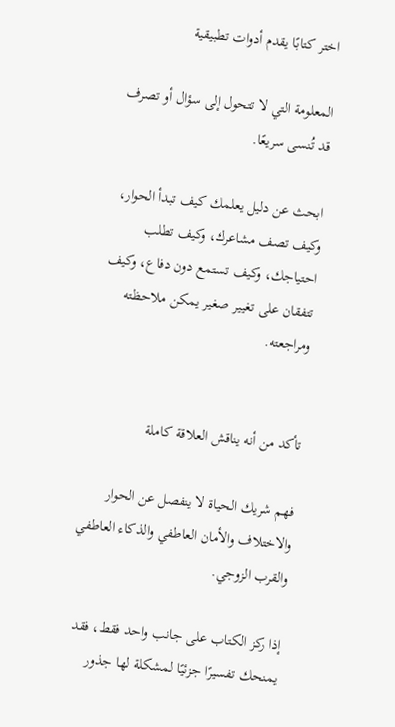اختر كتابًا يقدم أدوات تطبيقية

المعلومة التي لا تتحول إلى سؤال أو تصرف قد تُنسى سريعًا.

ابحث عن دليل يعلمك كيف تبدأ الحوار، وكيف تصف مشاعرك، وكيف تطلب احتياجك، وكيف تستمع دون دفاع، وكيف تتفقان على تغيير صغير يمكن ملاحظته ومراجعته.


تأكد من أنه يناقش العلاقة كاملة

فهم شريك الحياة لا ينفصل عن الحوار والاختلاف والأمان العاطفي والذكاء العاطفي والقرب الزوجي.

إذا ركز الكتاب على جانب واحد فقط، فقد يمنحك تفسيرًا جزئيًا لمشكلة لها جذور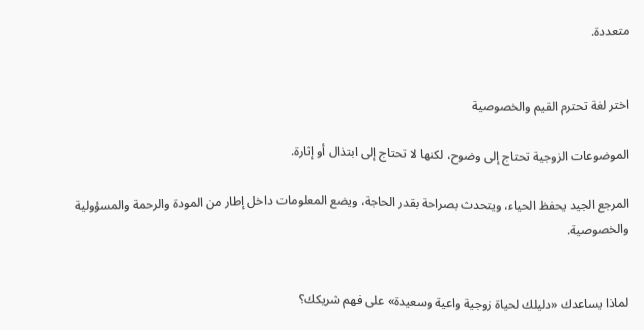متعددة.


اختر لغة تحترم القيم والخصوصية

الموضوعات الزوجية تحتاج إلى وضوح، لكنها لا تحتاج إلى ابتذال أو إثارة.

المرجع الجيد يحفظ الحياء، ويتحدث بصراحة بقدر الحاجة، ويضع المعلومات داخل إطار من المودة والرحمة والمسؤولية والخصوصية.


لماذا يساعدك «دليلك لحياة زوجية واعية وسعيدة» على فهم شريكك؟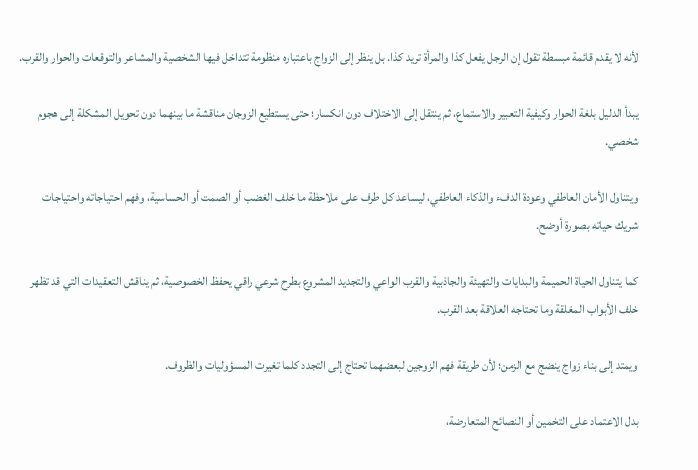لأنه لا يقدم قائمة مبسطة تقول إن الرجل يفعل كذا والمرأة تريد كذا. بل ينظر إلى الزواج باعتباره منظومة تتداخل فيها الشخصية والمشاعر والتوقعات والحوار والقرب.

يبدأ الدليل بلغة الحوار وكيفية التعبير والاستماع، ثم ينتقل إلى الاختلاف دون انكسار؛ حتى يستطيع الزوجان مناقشة ما بينهما دون تحويل المشكلة إلى هجوم شخصي.

ويتناول الأمان العاطفي وعودة الدفء والذكاء العاطفي، ليساعد كل طرف على ملاحظة ما خلف الغضب أو الصمت أو الحساسية، وفهم احتياجاته واحتياجات شريك حياته بصورة أوضح.

كما يتناول الحياة الحميمة والبدايات والتهيئة والجاذبية والقرب الواعي والتجديد المشروع بطرح شرعي راقي يحفظ الخصوصية، ثم يناقش التعقيدات التي قد تظهر خلف الأبواب المغلقة وما تحتاجه العلاقة بعد القرب.

ويمتد إلى بناء زواج ينضج مع الزمن؛ لأن طريقة فهم الزوجين لبعضهما تحتاج إلى التجدد كلما تغيرت المسؤوليات والظروف.

بدل الاعتماد على التخمين أو النصائح المتعارضة،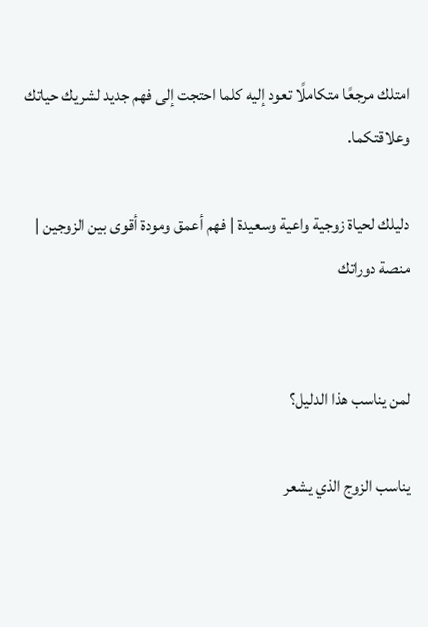امتلك مرجعًا متكاملًا تعود إليه كلما احتجت إلى فهم جديد لشريك حياتك وعلاقتكما.

دليلك لحياة زوجية واعية وسعيدة | فهم أعمق ومودة أقوى بين الزوجين | منصة دوراتك


لمن يناسب هذا الدليل؟

يناسب الزوج الذي يشعر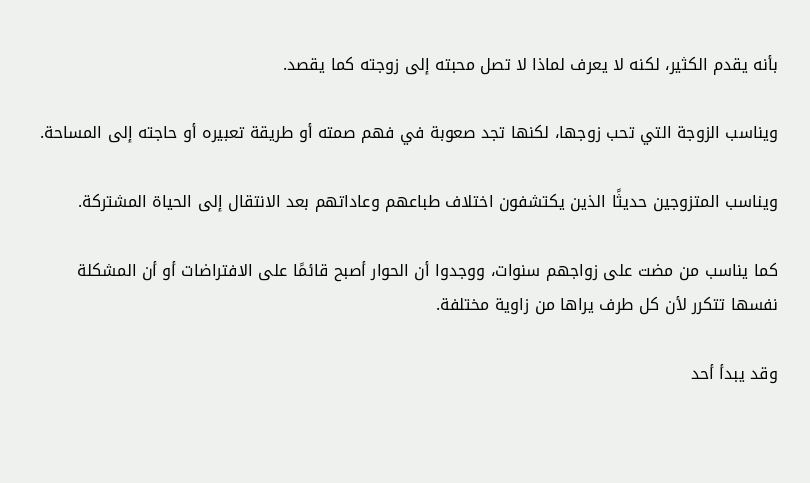بأنه يقدم الكثير، لكنه لا يعرف لماذا لا تصل محبته إلى زوجته كما يقصد.

ويناسب الزوجة التي تحب زوجها، لكنها تجد صعوبة في فهم صمته أو طريقة تعبيره أو حاجته إلى المساحة.

ويناسب المتزوجين حديثًا الذين يكتشفون اختلاف طباعهم وعاداتهم بعد الانتقال إلى الحياة المشتركة.

كما يناسب من مضت على زواجهم سنوات، ووجدوا أن الحوار أصبح قائمًا على الافتراضات أو أن المشكلة نفسها تتكرر لأن كل طرف يراها من زاوية مختلفة.

وقد يبدأ أحد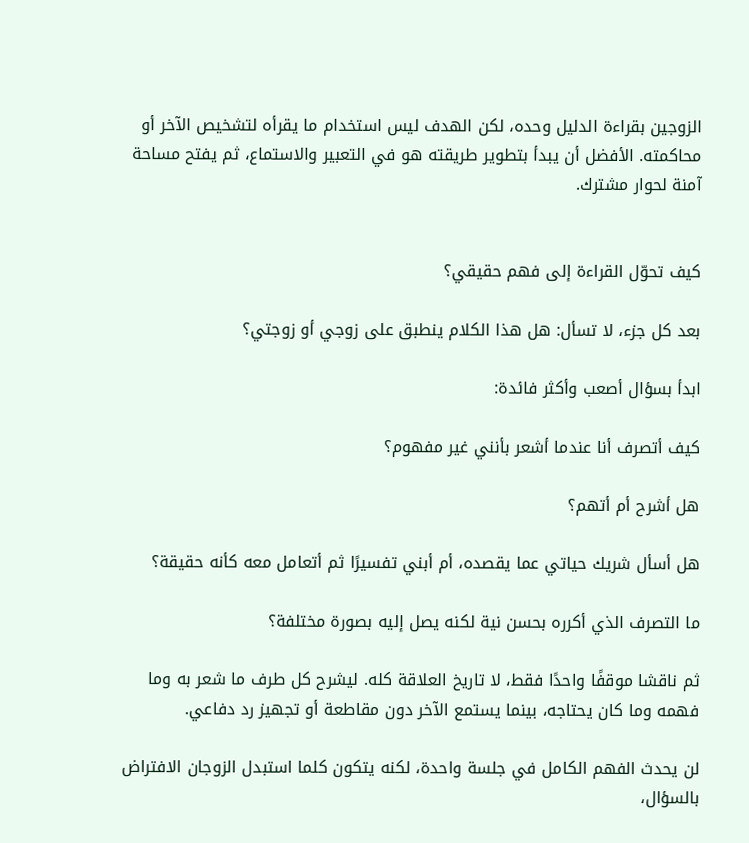الزوجين بقراءة الدليل وحده، لكن الهدف ليس استخدام ما يقرأه لتشخيص الآخر أو محاكمته. الأفضل أن يبدأ بتطوير طريقته هو في التعبير والاستماع، ثم يفتح مساحة آمنة لحوار مشترك.


كيف تحوّل القراءة إلى فهم حقيقي؟

بعد كل جزء، لا تسأل: هل هذا الكلام ينطبق على زوجي أو زوجتي؟

ابدأ بسؤال أصعب وأكثر فائدة:

كيف أتصرف أنا عندما أشعر بأنني غير مفهوم؟

هل أشرح أم أتهم؟

هل أسأل شريك حياتي عما يقصده، أم أبني تفسيرًا ثم أتعامل معه كأنه حقيقة؟

ما التصرف الذي أكرره بحسن نية لكنه يصل إليه بصورة مختلفة؟

ثم ناقشا موقفًا واحدًا فقط، لا تاريخ العلاقة كله. ليشرح كل طرف ما شعر به وما فهمه وما كان يحتاجه، بينما يستمع الآخر دون مقاطعة أو تجهيز رد دفاعي.

لن يحدث الفهم الكامل في جلسة واحدة، لكنه يتكون كلما استبدل الزوجان الافتراض بالسؤال،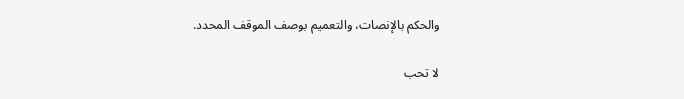والحكم بالإنصات، والتعميم بوصف الموقف المحدد.


لا تحب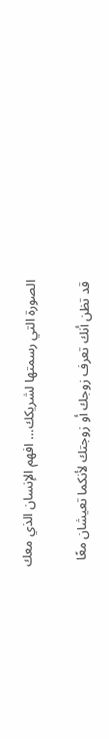الصورة التي رسمتها لشريكك… افهم الإنسان الذي معك

قد تظن أنك تعرف زوجك أو زوجتك لأنكما تعيشان معًا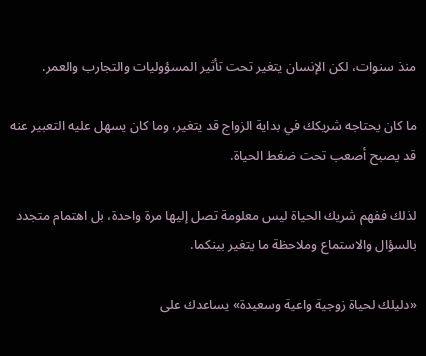منذ سنوات، لكن الإنسان يتغير تحت تأثير المسؤوليات والتجارب والعمر.

ما كان يحتاجه شريكك في بداية الزواج قد يتغير، وما كان يسهل عليه التعبير عنه قد يصبح أصعب تحت ضغط الحياة.

لذلك ففهم شريك الحياة ليس معلومة تصل إليها مرة واحدة، بل اهتمام متجدد بالسؤال والاستماع وملاحظة ما يتغير بينكما.

«دليلك لحياة زوجية واعية وسعيدة» يساعدك على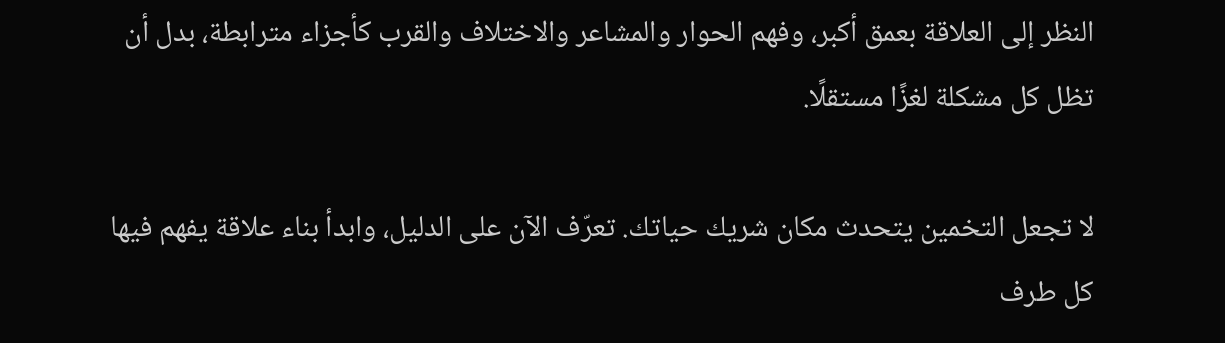النظر إلى العلاقة بعمق أكبر، وفهم الحوار والمشاعر والاختلاف والقرب كأجزاء مترابطة، بدل أن تظل كل مشكلة لغزًا مستقلًا.

لا تجعل التخمين يتحدث مكان شريك حياتك. تعرّف الآن على الدليل، وابدأ بناء علاقة يفهم فيها كل طرف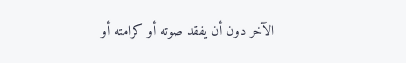الآخر دون أن يفقد صوته أو كرامته أو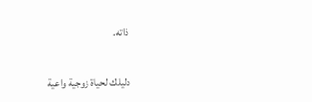ذاته.

دليلك لحياة زوجية واعية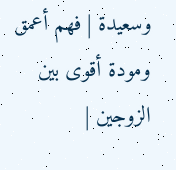وسعيدة | فهم أعمق ومودة أقوى بين الزوجين |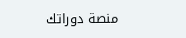منصة دوراتك